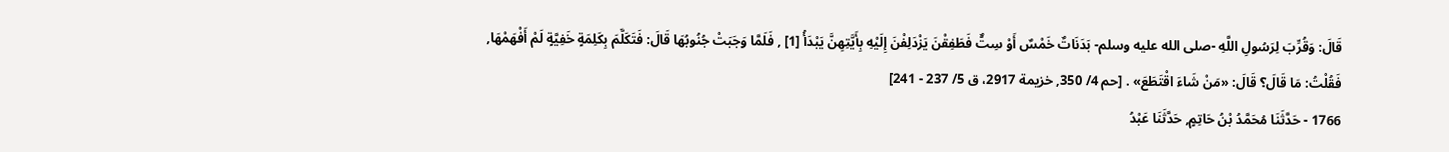قَالَ: وَقُرِّبَ لِرَسُولِ اللَّهِ -صلى الله عليه وسلم- بَدَنَاتٌ خَمْسٌ أَوْ سِتٌّ فَطَفِقْنَ يَزْدَلِفْنَ إِلَيْهِ بِأَيَّتِهِنَّ يَبْدَأُ [1] , فَلَمَّا وَجَبَتْ جُنُوبُهَا قَالَ: فَتَكَلَّمَ بِكَلِمَةٍ خَفِيَّةٍ لَمْ أَفْهَمْهَا, فَقُلْتُ: مَا قَالَ؟ قَالَ: «مَنْ شَاءَ اقْتَطَعَ» . [حم 4/ 350, خزيمة 2917، ق 5/ 237 - 241]
1766 - حَدَّثَنَا مُحَمَّدُ بْنُ حَاتِمٍ, حَدَّثَنَا عَبْدُ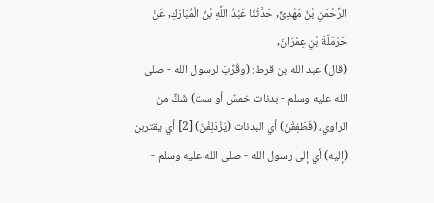الرَّحْمَنِ بْنُ مَهْدِىٍّ, حَدَّثَنَا عَبْدُ اللَّهِ بْنُ الْمُبَارَكِ, عَنْ حَرْمَلَةَ بْنِ عِمْرَانَ,
(قال) عبد الله بن قرط: (وقُرِّبَ لرسول الله - صلى الله عليه وسلم - بدنات خمسٌ أو ست) شَكٌّ من الراوي، (فَطَفِقْنَ) أي البدنات (يَزْدَلِفْنَ) [2] أي يقتربن (إليه) أي إلى رسول الله - صلى الله عليه وسلم -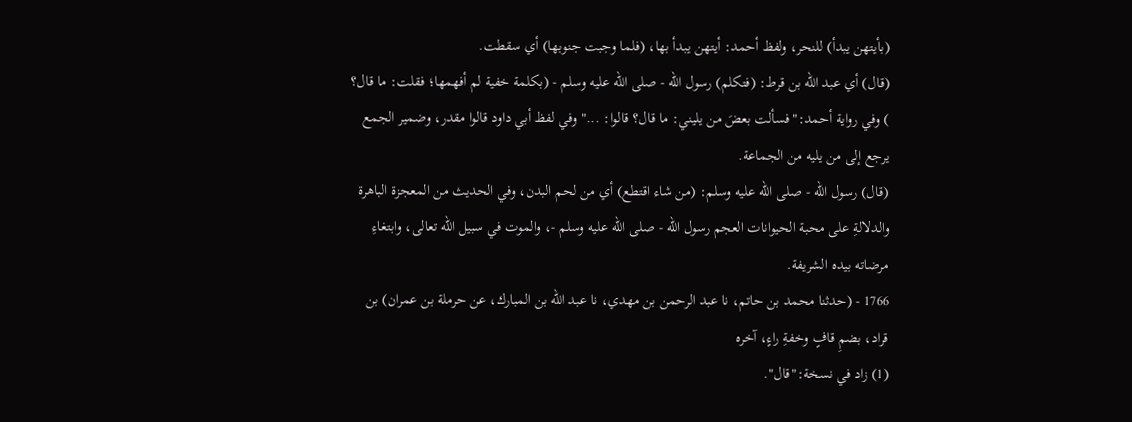(بأيتهن يبدأ) للنحر، ولفظ أحمد: أيتهن يبدأ بها، (فلما وجبت جنوبها) أي سقطت.
(قال) أي عبد الله بن قرط: (فتكلم) رسول الله - صلى الله عليه وسلم - (بكلمة خفية لم أفهمها؛ فقلت: ما قال؟ ) وفي رواية أحمد:"فسألت بعضَ من يليني: ما قال؟ قالوا: ..."وفي لفظ أبي داود قالوا مقدر، وضمير الجمع يرجع إلى من يليه من الجماعة.
(قال) رسول الله - صلى الله عليه وسلم: (من شاء اقتطع) أي من لحم البدن، وفي الحديث من المعجزة الباهرة والدلالةِ على محبة الحيوانات العجم رسول الله - صلى الله عليه وسلم -، والموت في سبيل الله تعالى، وابتغاءِ مرضاته بيده الشريفة.
1766 - (حدثنا محمد بن حاتم، نا عبد الرحمن بن مهدي، نا عبد الله بن المبارك، عن حرملة بن عمران) بن قراد، بضمِ قافٍ وخفةِ راءٍ، آخره
(1) زاد في نسخة:"قال".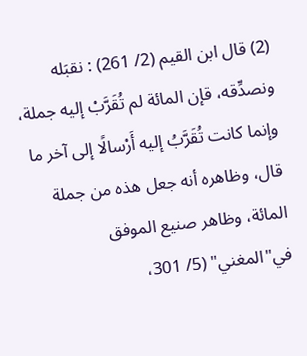(2) قال ابن القيم (2/ 261) : نقبَله ونصدِّقه، قإن المائة لم تُقَرَّبْ إليه جملة، وإنما كانت تُقَرَّبُ إليه أَرْسالًا إلى آخر ما قال، وظاهره أنه جعل هذه من جملة المائة، وظاهر صنيع الموفق في"المغني" (5/ 301،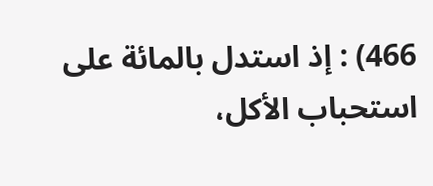466) : إذ استدل بالمائة على استحباب الأكل،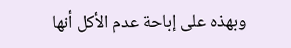وبهذه على إباحة عدم الأكل أنها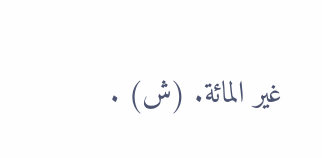غير المائة. (ش) .